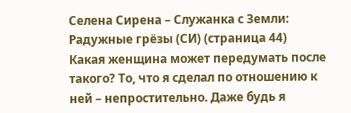Селена Сирена – Служанка с Земли: Радужные грёзы (СИ) (страница 44)
Какая женщина может передумать после такого? То, что я сделал по отношению к ней – непростительно. Даже будь я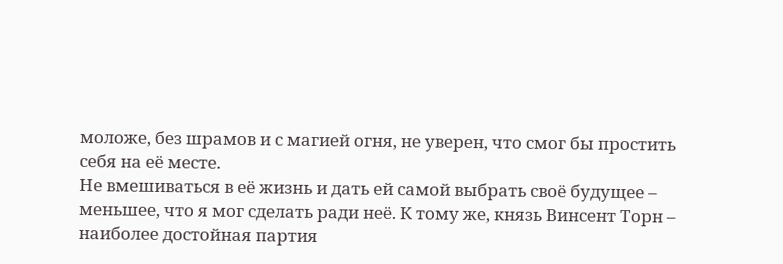моложе, без шрамов и с магией огня, не уверен, что смог бы простить себя на её месте.
Не вмешиваться в её жизнь и дать ей самой выбрать своё будущее – меньшее, что я мог сделать ради неё. К тому же, князь Винсент Торн – наиболее достойная партия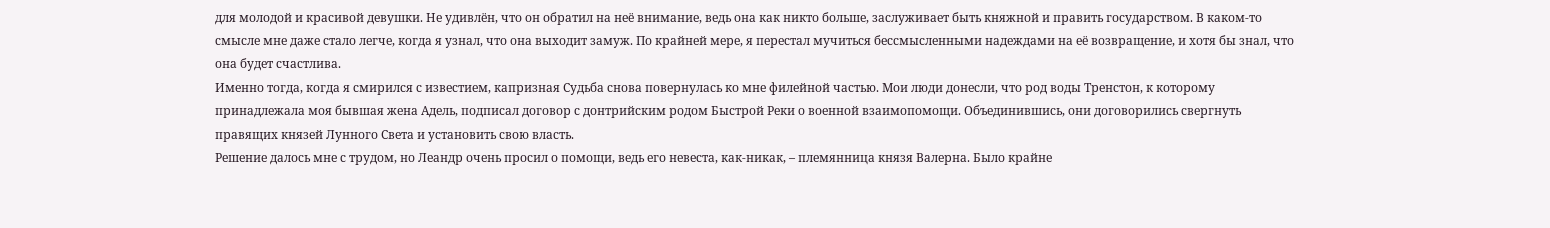для молодой и красивой девушки. Не удивлён, что он обратил на неё внимание, ведь она как никто больше, заслуживает быть княжной и править государством. В каком-то смысле мне даже стало легче, когда я узнал, что она выходит замуж. По крайней мере, я перестал мучиться бессмысленными надеждами на её возвращение, и хотя бы знал, что она будет счастлива.
Именно тогда, когда я смирился с известием, капризная Судьба снова повернулась ко мне филейной частью. Мои люди донесли, что род воды Тренстон, к которому принадлежала моя бывшая жена Адель, подписал договор с донтрийским родом Быстрой Реки о военной взаимопомощи. Объединившись, они договорились свергнуть правящих князей Лунного Света и установить свою власть.
Решение далось мне с трудом, но Леандр очень просил о помощи, ведь его невеста, как-никак, – племянница князя Валерна. Было крайне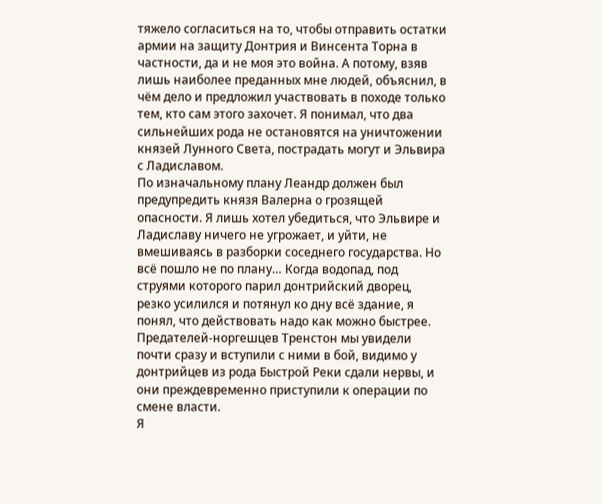тяжело согласиться на то, чтобы отправить остатки армии на защиту Донтрия и Винсента Торна в частности, да и не моя это война. А потому, взяв лишь наиболее преданных мне людей, объяснил, в чём дело и предложил участвовать в походе только тем, кто сам этого захочет. Я понимал, что два сильнейших рода не остановятся на уничтожении князей Лунного Света, пострадать могут и Эльвира с Ладиславом.
По изначальному плану Леандр должен был предупредить князя Валерна о грозящей опасности. Я лишь хотел убедиться, что Эльвире и Ладиславу ничего не угрожает, и уйти, не вмешиваясь в разборки соседнего государства. Но всё пошло не по плану… Когда водопад, под струями которого парил донтрийский дворец, резко усилился и потянул ко дну всё здание, я понял, что действовать надо как можно быстрее. Предателей-норгешцев Тренстон мы увидели почти сразу и вступили с ними в бой, видимо у донтрийцев из рода Быстрой Реки сдали нервы, и они преждевременно приступили к операции по смене власти.
Я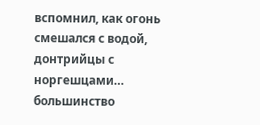вспомнил, как огонь смешался с водой, донтрийцы с норгешцами… большинство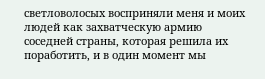светловолосых восприняли меня и моих людей как захватческую армию соседней страны, которая решила их поработить, и в один момент мы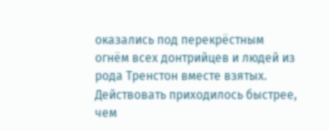оказались под перекрёстным огнём всех донтрийцев и людей из рода Тренстон вместе взятых. Действовать приходилось быстрее, чем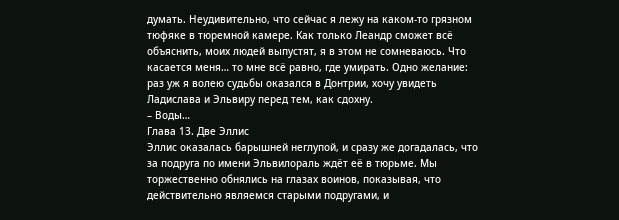думать. Неудивительно, что сейчас я лежу на каком-то грязном тюфяке в тюремной камере. Как только Леандр сможет всё объяснить, моих людей выпустят, я в этом не сомневаюсь. Что касается меня… то мне всё равно, где умирать. Одно желание: раз уж я волею судьбы оказался в Донтрии, хочу увидеть Ладислава и Эльвиру перед тем, как сдохну.
– Воды…
Глава 13. Две Эллис
Эллис оказалась барышней неглупой, и сразу же догадалась, что за подруга по имени Эльвилораль ждёт её в тюрьме. Мы торжественно обнялись на глазах воинов, показывая, что действительно являемся старыми подругами, и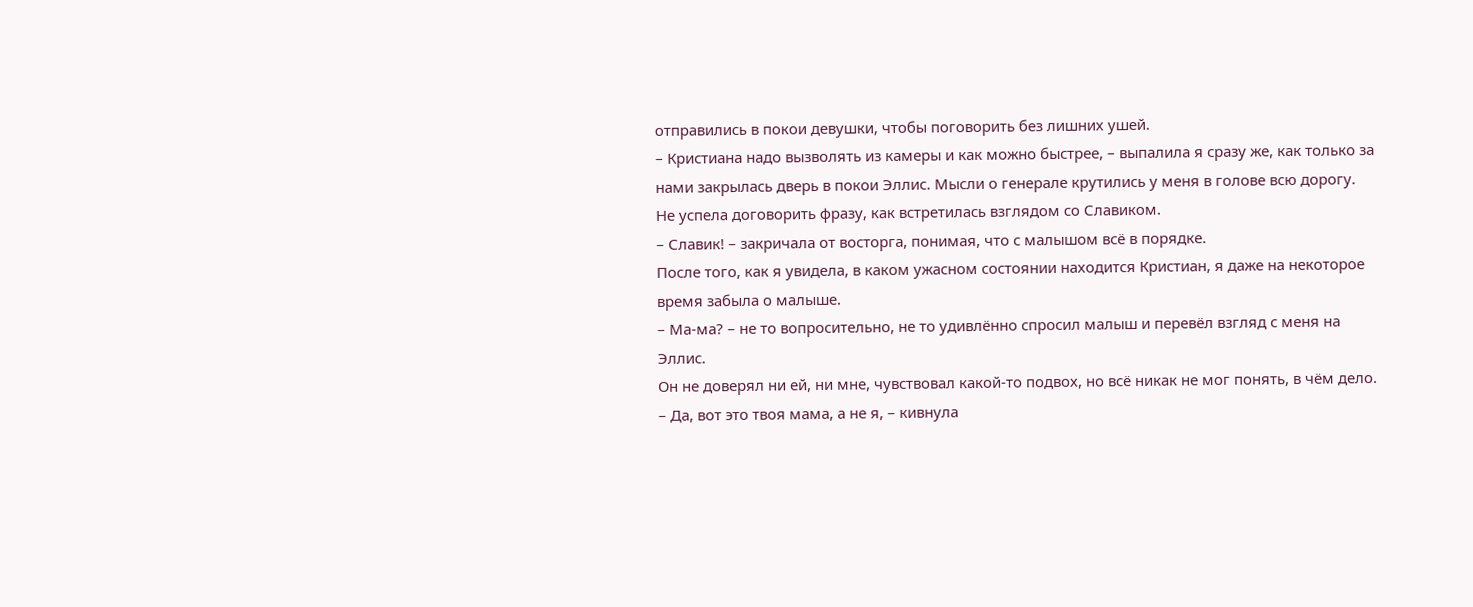отправились в покои девушки, чтобы поговорить без лишних ушей.
– Кристиана надо вызволять из камеры и как можно быстрее, – выпалила я сразу же, как только за нами закрылась дверь в покои Эллис. Мысли о генерале крутились у меня в голове всю дорогу.
Не успела договорить фразу, как встретилась взглядом со Славиком.
– Славик! – закричала от восторга, понимая, что с малышом всё в порядке.
После того, как я увидела, в каком ужасном состоянии находится Кристиан, я даже на некоторое время забыла о малыше.
– Ма-ма? – не то вопросительно, не то удивлённо спросил малыш и перевёл взгляд с меня на Эллис.
Он не доверял ни ей, ни мне, чувствовал какой-то подвох, но всё никак не мог понять, в чём дело.
– Да, вот это твоя мама, а не я, – кивнула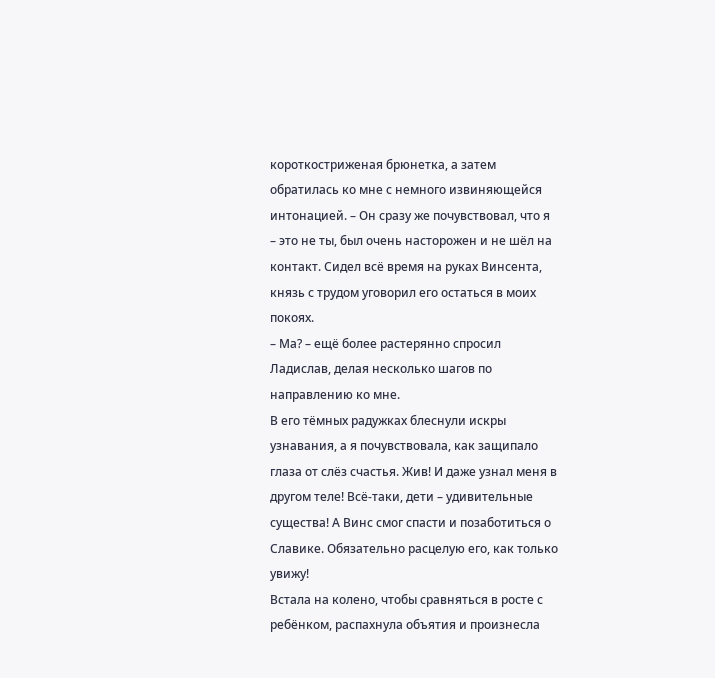короткостриженая брюнетка, а затем обратилась ко мне с немного извиняющейся интонацией. – Он сразу же почувствовал, что я – это не ты, был очень насторожен и не шёл на контакт. Сидел всё время на руках Винсента, князь с трудом уговорил его остаться в моих покоях.
– Ма? – ещё более растерянно спросил Ладислав, делая несколько шагов по направлению ко мне.
В его тёмных радужках блеснули искры узнавания, а я почувствовала, как защипало глаза от слёз счастья. Жив! И даже узнал меня в другом теле! Всё-таки, дети – удивительные существа! А Винс смог спасти и позаботиться о Славике. Обязательно расцелую его, как только увижу!
Встала на колено, чтобы сравняться в росте с ребёнком, распахнула объятия и произнесла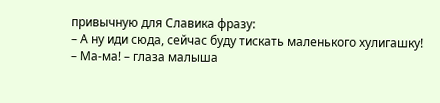привычную для Славика фразу:
– А ну иди сюда, сейчас буду тискать маленького хулигашку!
– Ма-ма! – глаза малыша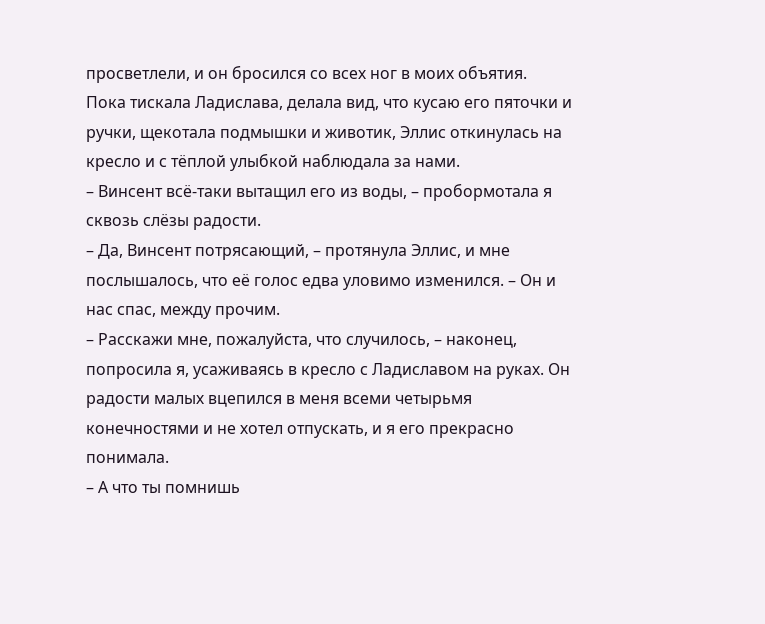просветлели, и он бросился со всех ног в моих объятия.
Пока тискала Ладислава, делала вид, что кусаю его пяточки и ручки, щекотала подмышки и животик, Эллис откинулась на кресло и с тёплой улыбкой наблюдала за нами.
– Винсент всё-таки вытащил его из воды, – пробормотала я сквозь слёзы радости.
– Да, Винсент потрясающий, – протянула Эллис, и мне послышалось, что её голос едва уловимо изменился. – Он и нас спас, между прочим.
– Расскажи мне, пожалуйста, что случилось, – наконец, попросила я, усаживаясь в кресло с Ладиславом на руках. Он радости малых вцепился в меня всеми четырьмя конечностями и не хотел отпускать, и я его прекрасно понимала.
– А что ты помнишь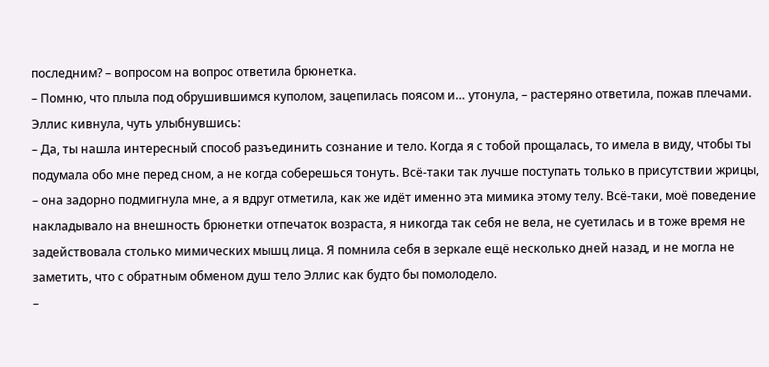последним? – вопросом на вопрос ответила брюнетка.
– Помню, что плыла под обрушившимся куполом, зацепилась поясом и… утонула, – растеряно ответила, пожав плечами.
Эллис кивнула, чуть улыбнувшись:
– Да, ты нашла интересный способ разъединить сознание и тело. Когда я с тобой прощалась, то имела в виду, чтобы ты подумала обо мне перед сном, а не когда соберешься тонуть. Всё-таки так лучше поступать только в присутствии жрицы, – она задорно подмигнула мне, а я вдруг отметила, как же идёт именно эта мимика этому телу. Всё-таки, моё поведение накладывало на внешность брюнетки отпечаток возраста, я никогда так себя не вела, не суетилась и в тоже время не задействовала столько мимических мышц лица. Я помнила себя в зеркале ещё несколько дней назад, и не могла не заметить, что с обратным обменом душ тело Эллис как будто бы помолодело.
–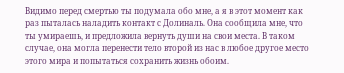Видимо перед смертью ты подумала обо мне, а я в этот момент как раз пыталась наладить контакт с Долиналь. Она сообщила мне, что ты умираешь, и предложила вернуть души на свои места. В таком случае, она могла перенести тело второй из нас в любое другое место этого мира и попытаться сохранить жизнь обоим.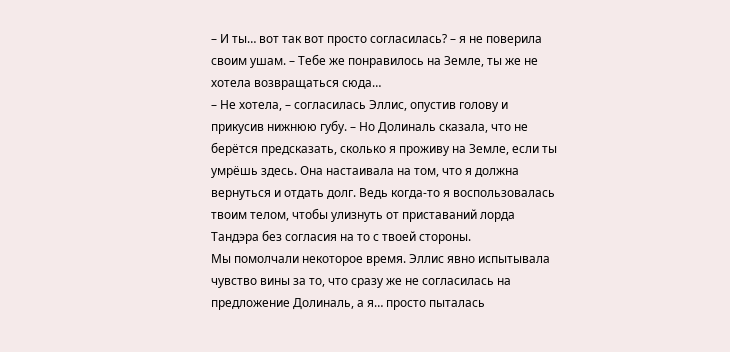– И ты… вот так вот просто согласилась? – я не поверила своим ушам. – Тебе же понравилось на Земле, ты же не хотела возвращаться сюда…
– Не хотела, – согласилась Эллис, опустив голову и прикусив нижнюю губу. – Но Долиналь сказала, что не берётся предсказать, сколько я проживу на Земле, если ты умрёшь здесь. Она настаивала на том, что я должна вернуться и отдать долг. Ведь когда-то я воспользовалась твоим телом, чтобы улизнуть от приставаний лорда Тандэра без согласия на то с твоей стороны.
Мы помолчали некоторое время. Эллис явно испытывала чувство вины за то, что сразу же не согласилась на предложение Долиналь, а я… просто пыталась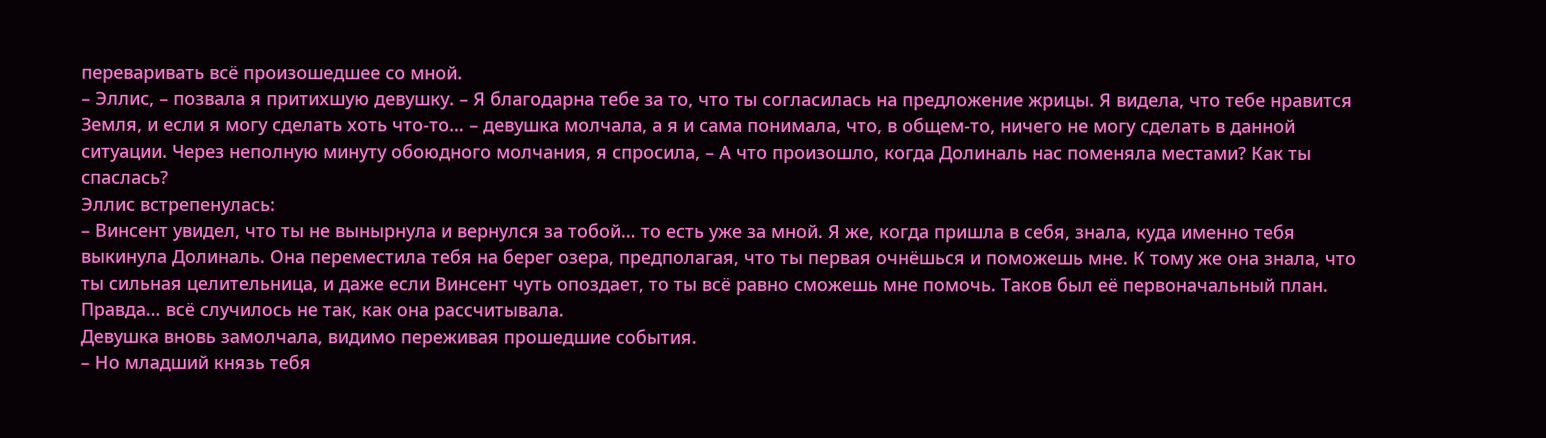переваривать всё произошедшее со мной.
– Эллис, – позвала я притихшую девушку. – Я благодарна тебе за то, что ты согласилась на предложение жрицы. Я видела, что тебе нравится Земля, и если я могу сделать хоть что-то… – девушка молчала, а я и сама понимала, что, в общем-то, ничего не могу сделать в данной ситуации. Через неполную минуту обоюдного молчания, я спросила, – А что произошло, когда Долиналь нас поменяла местами? Как ты спаслась?
Эллис встрепенулась:
– Винсент увидел, что ты не вынырнула и вернулся за тобой… то есть уже за мной. Я же, когда пришла в себя, знала, куда именно тебя выкинула Долиналь. Она переместила тебя на берег озера, предполагая, что ты первая очнёшься и поможешь мне. К тому же она знала, что ты сильная целительница, и даже если Винсент чуть опоздает, то ты всё равно сможешь мне помочь. Таков был её первоначальный план. Правда… всё случилось не так, как она рассчитывала.
Девушка вновь замолчала, видимо переживая прошедшие события.
– Но младший князь тебя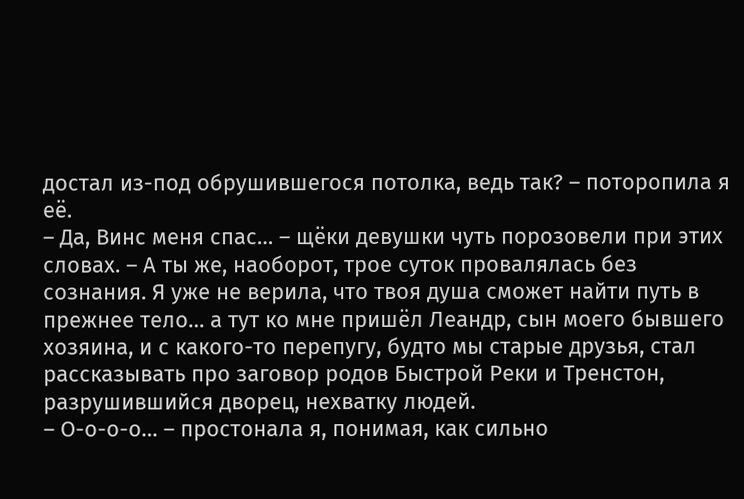достал из-под обрушившегося потолка, ведь так? – поторопила я её.
– Да, Винс меня спас… – щёки девушки чуть порозовели при этих словах. – А ты же, наоборот, трое суток провалялась без сознания. Я уже не верила, что твоя душа сможет найти путь в прежнее тело… а тут ко мне пришёл Леандр, сын моего бывшего хозяина, и с какого-то перепугу, будто мы старые друзья, стал рассказывать про заговор родов Быстрой Реки и Тренстон, разрушившийся дворец, нехватку людей.
– О-о-о-о… – простонала я, понимая, как сильно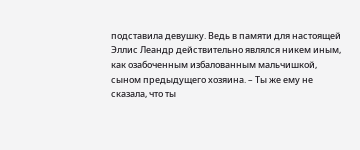подставила девушку. Ведь в памяти для настоящей Эллис Леандр действительно являлся никем иным, как озабоченным избалованным мальчишкой, сыном предыдущего хозяина. – Ты же ему не сказала, что ты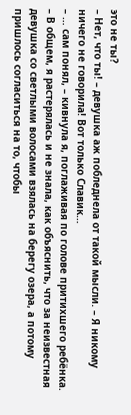это не ты?
– Нет, что ты! – девушка аж побледнела от такой мысли. – Я никому ничего не говорила! Вот только Славик…
– … сам понял, – кивнула я, поглаживая по голове притихшего ребёнка.
– В общем, я растерялась и не знала, как объяснить, что за неизвестная девушка со светлыми волосами взялась на берегу озера, а потому пришлось согласиться на то, чтобы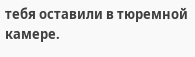тебя оставили в тюремной камере.